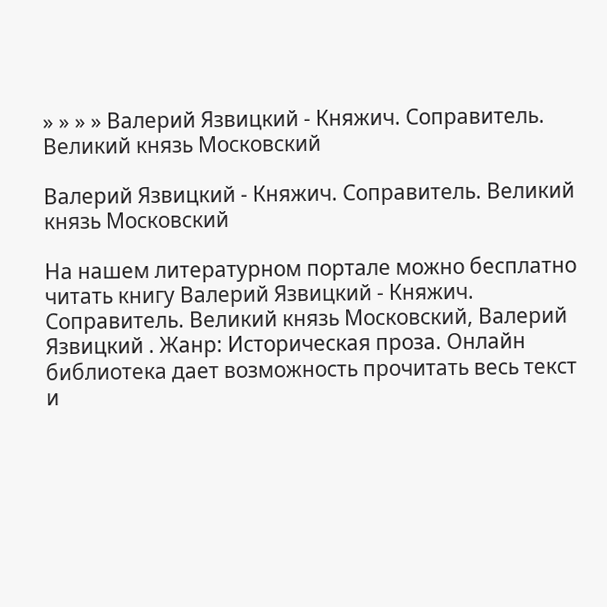» » » » Валерий Язвицкий - Княжич. Соправитель. Великий князь Московский

Валерий Язвицкий - Княжич. Соправитель. Великий князь Московский

На нашем литературном портале можно бесплатно читать книгу Валерий Язвицкий - Княжич. Соправитель. Великий князь Московский, Валерий Язвицкий . Жанр: Историческая проза. Онлайн библиотека дает возможность прочитать весь текст и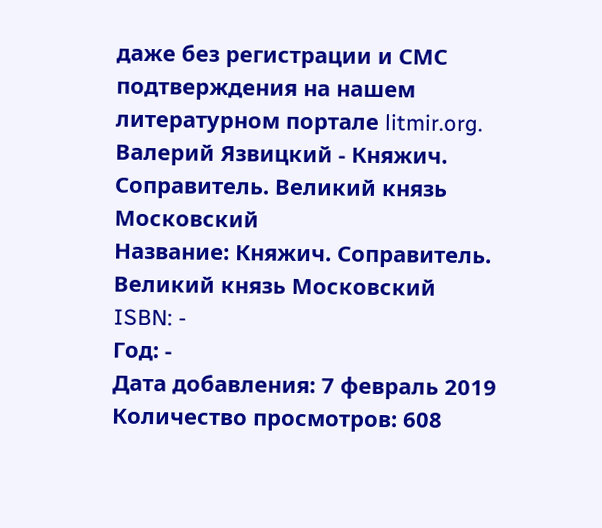даже без регистрации и СМС подтверждения на нашем литературном портале litmir.org.
Валерий Язвицкий - Княжич. Соправитель. Великий князь Московский
Название: Княжич. Соправитель. Великий князь Московский
ISBN: -
Год: -
Дата добавления: 7 февраль 2019
Количество просмотров: 608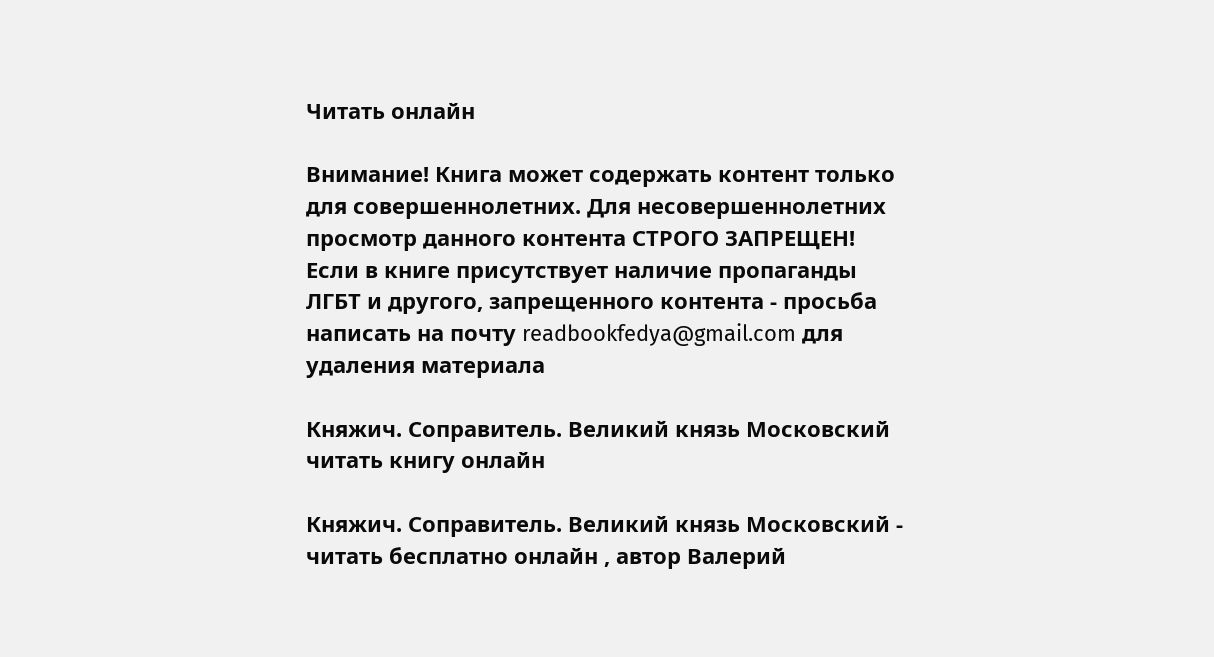Читать онлайн

Внимание! Книга может содержать контент только для совершеннолетних. Для несовершеннолетних просмотр данного контента СТРОГО ЗАПРЕЩЕН! Если в книге присутствует наличие пропаганды ЛГБТ и другого, запрещенного контента - просьба написать на почту readbookfedya@gmail.com для удаления материала

Княжич. Соправитель. Великий князь Московский читать книгу онлайн

Княжич. Соправитель. Великий князь Московский - читать бесплатно онлайн , автор Валерий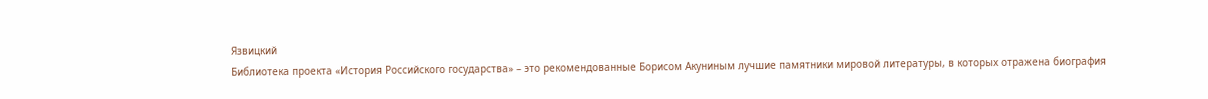Язвицкий
Библиотека проекта «История Российского государства» – это рекомендованные Борисом Акуниным лучшие памятники мировой литературы, в которых отражена биография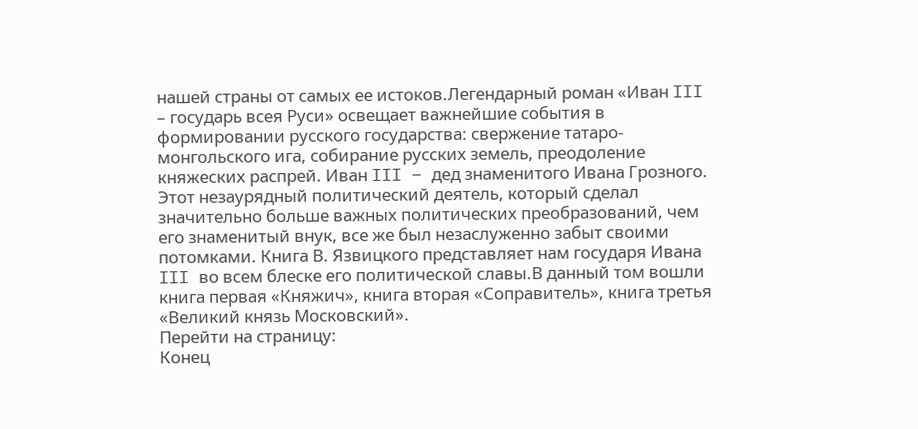нашей страны от самых ее истоков.Легендарный роман «Иван III – государь всея Руси» освещает важнейшие события в формировании русского государства: свержение татаро-монгольского ига, собирание русских земель, преодоление княжеских распрей. Иван III – дед знаменитого Ивана Грозного. Этот незаурядный политический деятель, который сделал значительно больше важных политических преобразований, чем его знаменитый внук, все же был незаслуженно забыт своими потомками. Книга В. Язвицкого представляет нам государя Ивана III во всем блеске его политической славы.В данный том вошли книга первая «Княжич», книга вторая «Соправитель», книга третья «Великий князь Московский».
Перейти на страницу:
Конец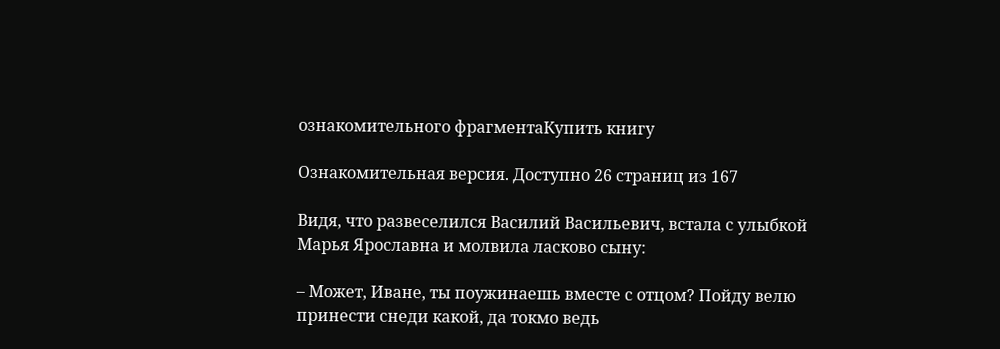ознакомительного фрагментаКупить книгу

Ознакомительная версия. Доступно 26 страниц из 167

Видя, что развеселился Василий Васильевич, встала с улыбкой Марья Ярославна и молвила ласково сыну:

– Может, Иване, ты поужинаешь вместе с отцом? Пойду велю принести снеди какой, да токмо ведь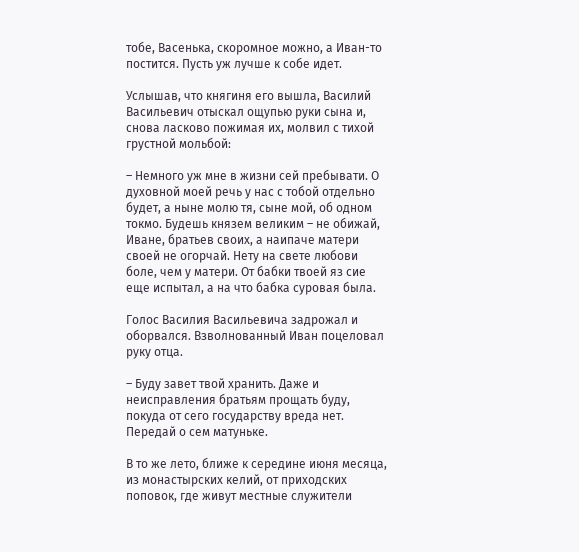тобе, Васенька, скоромное можно, а Иван-то постится. Пусть уж лучше к собе идет.

Услышав, что княгиня его вышла, Василий Васильевич отыскал ощупью руки сына и, снова ласково пожимая их, молвил с тихой грустной мольбой:

– Немного уж мне в жизни сей пребывати. О духовной моей речь у нас с тобой отдельно будет, а ныне молю тя, сыне мой, об одном токмо. Будешь князем великим – не обижай, Иване, братьев своих, а наипаче матери своей не огорчай. Нету на свете любови боле, чем у матери. От бабки твоей яз сие еще испытал, а на что бабка суровая была.

Голос Василия Васильевича задрожал и оборвался. Взволнованный Иван поцеловал руку отца.

– Буду завет твой хранить. Даже и неисправления братьям прощать буду, покуда от сего государству вреда нет. Передай о сем матуньке.

В то же лето, ближе к середине июня месяца, из монастырских келий, от приходских поповок, где живут местные служители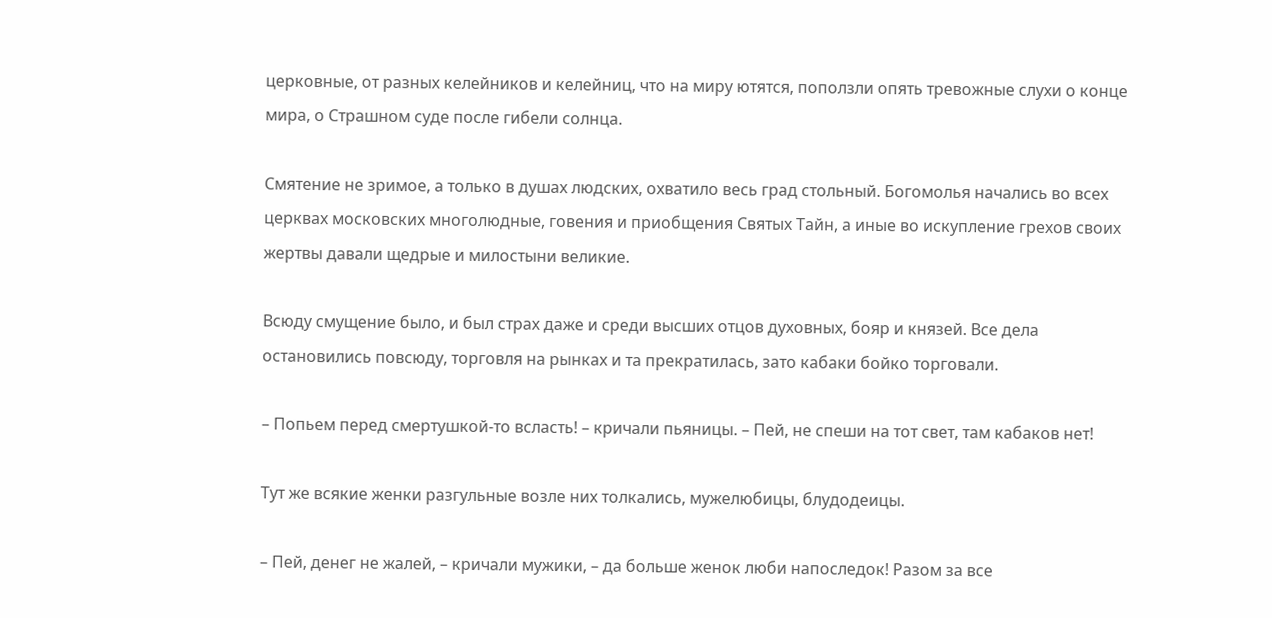церковные, от разных келейников и келейниц, что на миру ютятся, поползли опять тревожные слухи о конце мира, о Страшном суде после гибели солнца.

Смятение не зримое, а только в душах людских, охватило весь град стольный. Богомолья начались во всех церквах московских многолюдные, говения и приобщения Святых Тайн, а иные во искупление грехов своих жертвы давали щедрые и милостыни великие.

Всюду смущение было, и был страх даже и среди высших отцов духовных, бояр и князей. Все дела остановились повсюду, торговля на рынках и та прекратилась, зато кабаки бойко торговали.

– Попьем перед смертушкой-то всласть! – кричали пьяницы. – Пей, не спеши на тот свет, там кабаков нет!

Тут же всякие женки разгульные возле них толкались, мужелюбицы, блудодеицы.

– Пей, денег не жалей, – кричали мужики, – да больше женок люби напоследок! Разом за все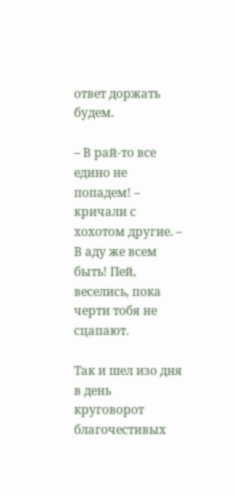ответ доржать будем.

– В рай-то все едино не попадем! – кричали с хохотом другие. – В аду же всем быть! Пей, веселись, пока черти тобя не сцапают.

Так и шел изо дня в день круговорот благочестивых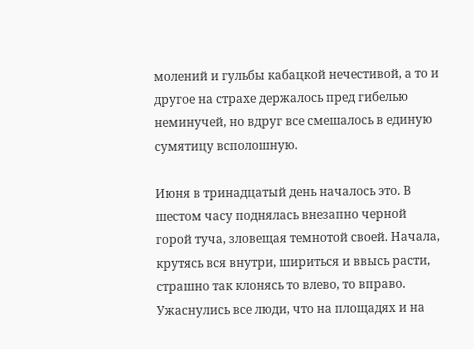молений и гульбы кабацкой нечестивой, а то и другое на страхе держалось пред гибелью неминучей, но вдруг все смешалось в единую сумятицу всполошную.

Июня в тринадцатый день началось это. В шестом часу поднялась внезапно черной горой туча, зловещая темнотой своей. Начала, крутясь вся внутри, шириться и ввысь расти, страшно так клонясь то влево, то вправо. Ужаснулись все люди, что на площадях и на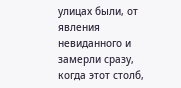улицах были, от явления невиданного и замерли сразу, когда этот столб,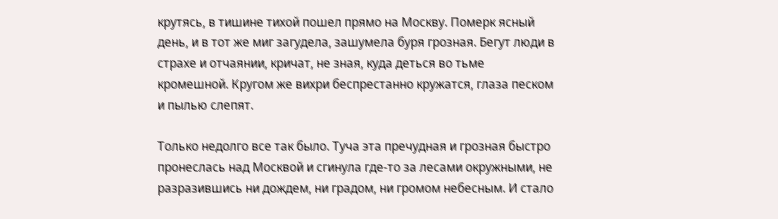крутясь, в тишине тихой пошел прямо на Москву. Померк ясный день, и в тот же миг загудела, зашумела буря грозная. Бегут люди в страхе и отчаянии, кричат, не зная, куда деться во тьме кромешной. Кругом же вихри беспрестанно кружатся, глаза песком и пылью слепят.

Только недолго все так было. Туча эта пречудная и грозная быстро пронеслась над Москвой и сгинула где-то за лесами окружными, не разразившись ни дождем, ни градом, ни громом небесным. И стало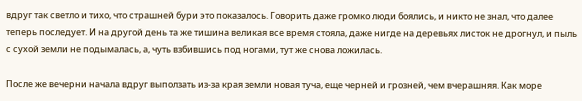вдруг так светло и тихо, что страшней бури это показалось. Говорить даже громко люди боялись, и никто не знал, что далее теперь последует. И на другой день та же тишина великая все время стояла, даже нигде на деревьях листок не дрогнул, и пыль с сухой земли не подымалась, а, чуть взбившись под ногами, тут же снова ложилась.

После же вечерни начала вдруг выползать из-за края земли новая туча, еще черней и грозней, чем вчерашняя. Как море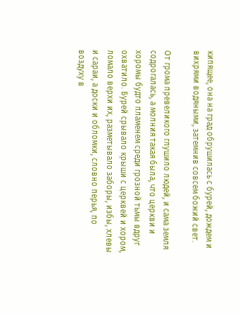кипящее, она на град обрушилась с бурей, дождем и вихрями водяными, затемнив совсем божий свет.

От грома превеликого глушило людей, и сама земля содрогалась, а молния такая была, что церкви и хоромы будто пламенем среди грозной тьмы вдруг охватило. Бурей срывало крыши с церквей и хором, ломало верхи их, разметывало заборы, избы, хлевы и сараи, а доски и обломки, словно перья, по воздуху в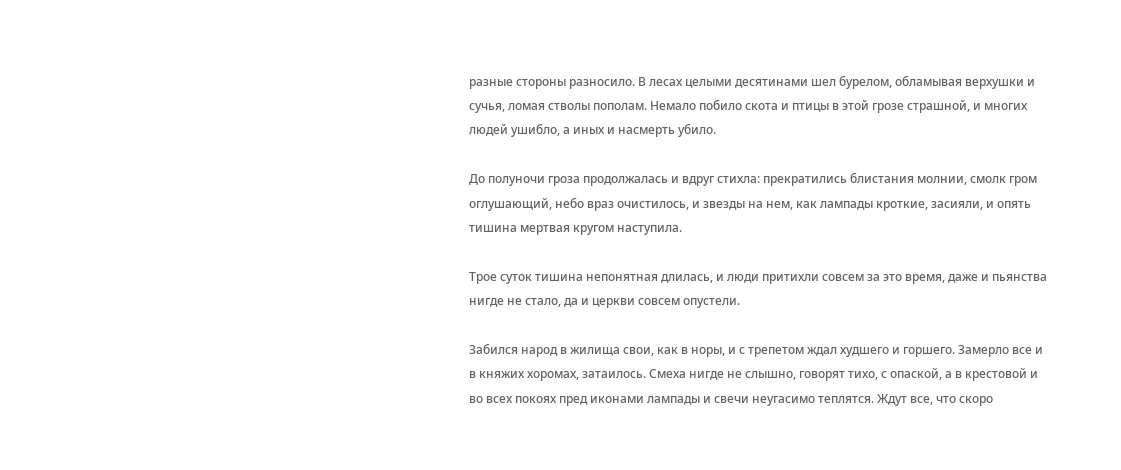разные стороны разносило. В лесах целыми десятинами шел бурелом, обламывая верхушки и сучья, ломая стволы пополам. Немало побило скота и птицы в этой грозе страшной, и многих людей ушибло, а иных и насмерть убило.

До полуночи гроза продолжалась и вдруг стихла: прекратились блистания молнии, смолк гром оглушающий, небо враз очистилось, и звезды на нем, как лампады кроткие, засияли, и опять тишина мертвая кругом наступила.

Трое суток тишина непонятная длилась, и люди притихли совсем за это время, даже и пьянства нигде не стало, да и церкви совсем опустели.

Забился народ в жилища свои, как в норы, и с трепетом ждал худшего и горшего. Замерло все и в княжих хоромах, затаилось. Смеха нигде не слышно, говорят тихо, с опаской, а в крестовой и во всех покоях пред иконами лампады и свечи неугасимо теплятся. Ждут все, что скоро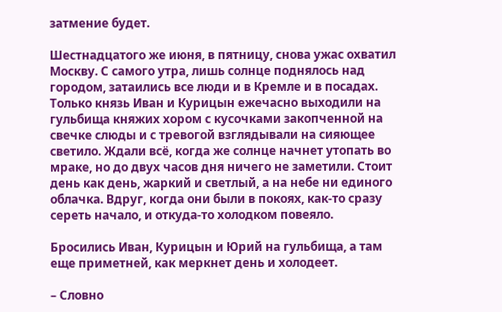затмение будет.

Шестнадцатого же июня, в пятницу, снова ужас охватил Москву. С самого утра, лишь солнце поднялось над городом, затаились все люди и в Кремле и в посадах. Только князь Иван и Курицын ежечасно выходили на гульбища княжих хором с кусочками закопченной на свечке слюды и с тревогой взглядывали на сияющее светило. Ждали всё, когда же солнце начнет утопать во мраке, но до двух часов дня ничего не заметили. Стоит день как день, жаркий и светлый, а на небе ни единого облачка. Вдруг, когда они были в покоях, как-то сразу сереть начало, и откуда-то холодком повеяло.

Бросились Иван, Курицын и Юрий на гульбища, а там еще приметней, как меркнет день и холодеет.

– Словно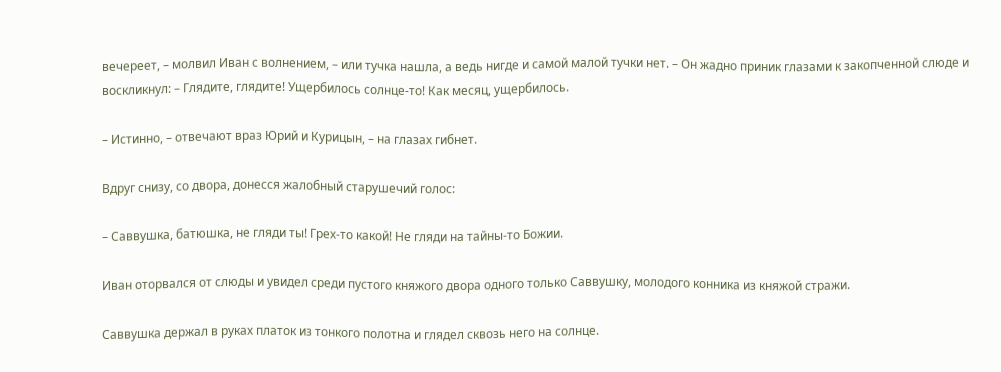вечереет, – молвил Иван с волнением, – или тучка нашла, а ведь нигде и самой малой тучки нет. – Он жадно приник глазами к закопченной слюде и воскликнул: – Глядите, глядите! Ущербилось солнце-то! Как месяц, ущербилось.

– Истинно, – отвечают враз Юрий и Курицын, – на глазах гибнет.

Вдруг снизу, со двора, донесся жалобный старушечий голос:

– Саввушка, батюшка, не гляди ты! Грех-то какой! Не гляди на тайны-то Божии.

Иван оторвался от слюды и увидел среди пустого княжого двора одного только Саввушку, молодого конника из княжой стражи.

Саввушка держал в руках платок из тонкого полотна и глядел сквозь него на солнце.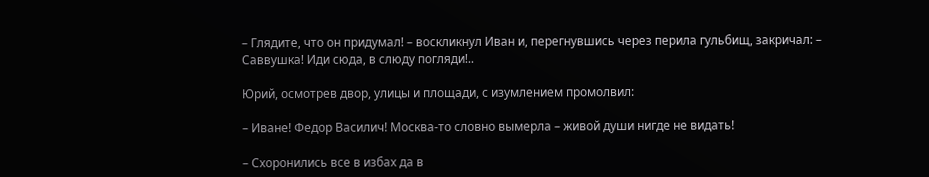– Глядите, что он придумал! – воскликнул Иван и, перегнувшись через перила гульбищ, закричал: – Саввушка! Иди сюда, в слюду погляди!..

Юрий, осмотрев двор, улицы и площади, с изумлением промолвил:

– Иване! Федор Василич! Москва-то словно вымерла – живой души нигде не видать!

– Схоронились все в избах да в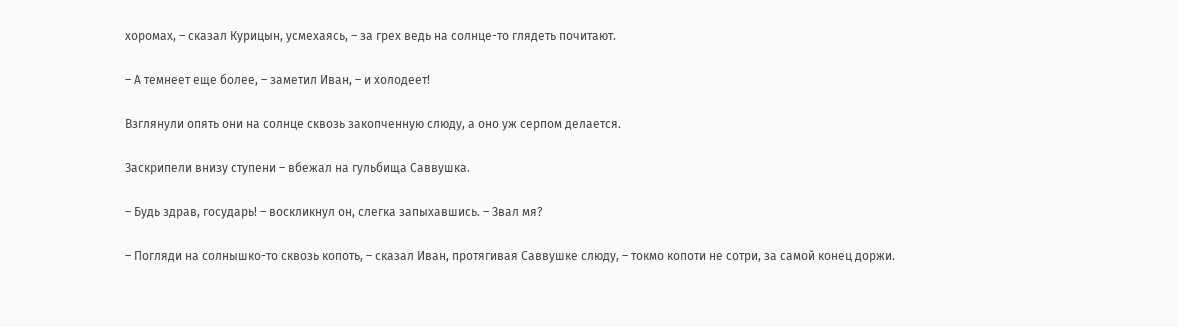хоромах, – сказал Курицын, усмехаясь, – за грех ведь на солнце-то глядеть почитают.

– А темнеет еще более, – заметил Иван, – и холодеет!

Взглянули опять они на солнце сквозь закопченную слюду, а оно уж серпом делается.

Заскрипели внизу ступени – вбежал на гульбища Саввушка.

– Будь здрав, государь! – воскликнул он, слегка запыхавшись. – Звал мя?

– Погляди на солнышко-то сквозь копоть, – сказал Иван, протягивая Саввушке слюду, – токмо копоти не сотри, за самой конец доржи.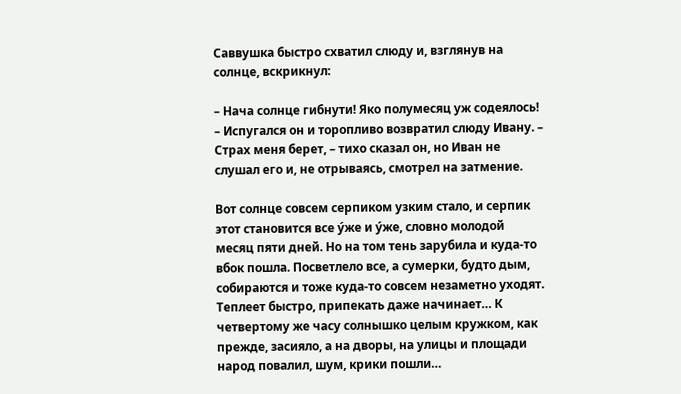Саввушка быстро схватил слюду и, взглянув на солнце, вскрикнул:

– Нача солнце гибнути! Яко полумесяц уж содеялось! – Испугался он и торопливо возвратил слюду Ивану. – Страх меня берет, – тихо сказал он, но Иван не слушал его и, не отрываясь, смотрел на затмение.

Вот солнце совсем серпиком узким стало, и серпик этот становится все у́же и у́же, словно молодой месяц пяти дней. Но на том тень зарубила и куда-то вбок пошла. Посветлело все, а сумерки, будто дым, собираются и тоже куда-то совсем незаметно уходят. Теплеет быстро, припекать даже начинает… К четвертому же часу солнышко целым кружком, как прежде, засияло, а на дворы, на улицы и площади народ повалил, шум, крики пошли…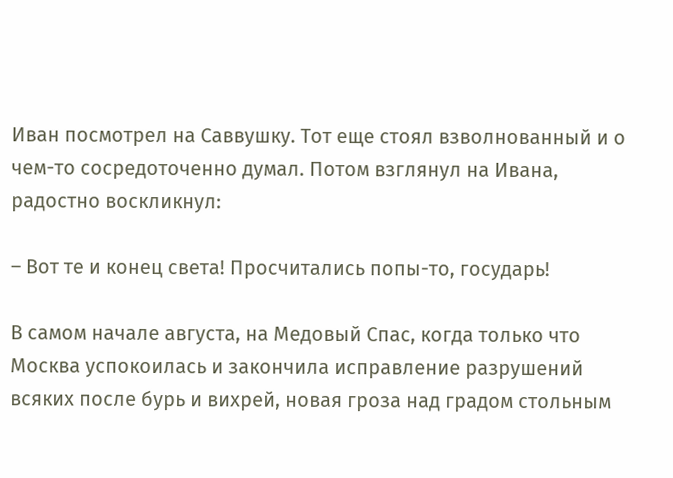Иван посмотрел на Саввушку. Тот еще стоял взволнованный и о чем-то сосредоточенно думал. Потом взглянул на Ивана, радостно воскликнул:

– Вот те и конец света! Просчитались попы-то, государь!

В самом начале августа, на Медовый Спас, когда только что Москва успокоилась и закончила исправление разрушений всяких после бурь и вихрей, новая гроза над градом стольным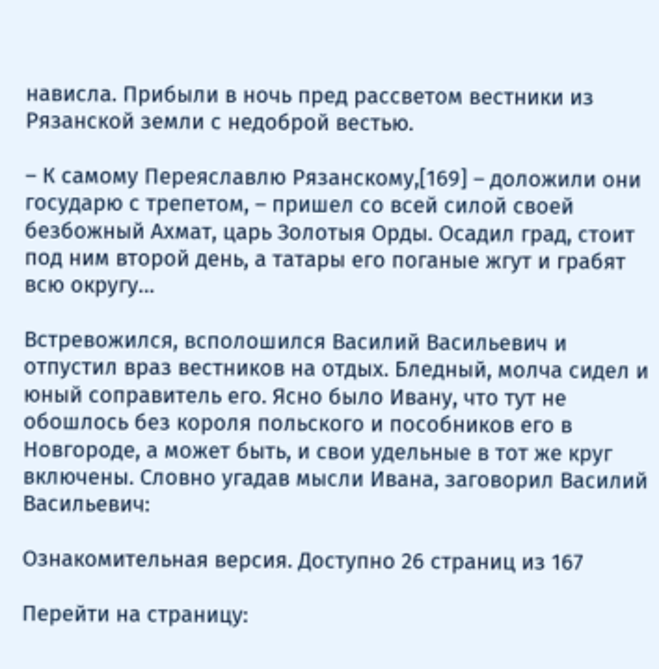нависла. Прибыли в ночь пред рассветом вестники из Рязанской земли с недоброй вестью.

– К самому Переяславлю Рязанскому,[169] – доложили они государю с трепетом, – пришел со всей силой своей безбожный Ахмат, царь Золотыя Орды. Осадил град, стоит под ним второй день, а татары его поганые жгут и грабят всю округу…

Встревожился, всполошился Василий Васильевич и отпустил враз вестников на отдых. Бледный, молча сидел и юный соправитель его. Ясно было Ивану, что тут не обошлось без короля польского и пособников его в Новгороде, а может быть, и свои удельные в тот же круг включены. Словно угадав мысли Ивана, заговорил Василий Васильевич:

Ознакомительная версия. Доступно 26 страниц из 167

Перейти на страницу: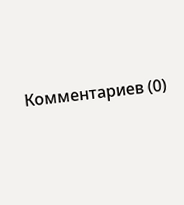Комментариев (0)